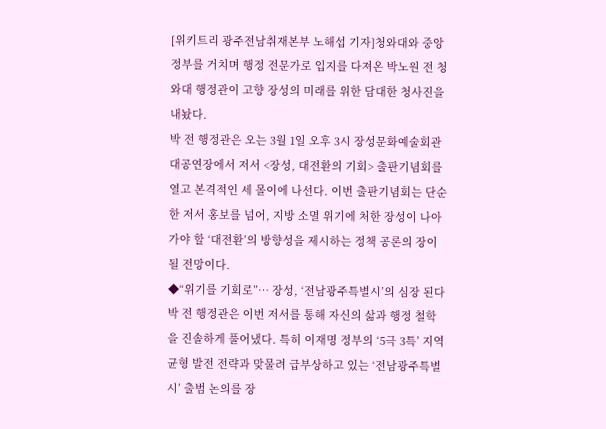[위키트리 광주전남취재본부 노해섭 기자]청와대와 중앙정부를 거치며 행정 전문가로 입지를 다져온 박노원 전 청와대 행정관이 고향 장성의 미래를 위한 담대한 청사진을 내놨다.
박 전 행정관은 오는 3월 1일 오후 3시 장성문화예술회관 대공연장에서 저서 <장성, 대전환의 기회> 출판기념회를 열고 본격적인 세 몰이에 나선다. 이번 출판기념회는 단순한 저서 홍보를 넘어, 지방 소멸 위기에 처한 장성이 나아가야 할 ‘대전환’의 방향성을 제시하는 정책 공론의 장이 될 전망이다.
◆“위기를 기회로”… 장성, ‘전남광주특별시’의 심장 된다
박 전 행정관은 이번 저서를 통해 자신의 삶과 행정 철학을 진솔하게 풀어냈다. 특히 이재명 정부의 ‘5극 3특’ 지역 균형 발전 전략과 맞물려 급부상하고 있는 ‘전남광주특별시’ 출범 논의를 장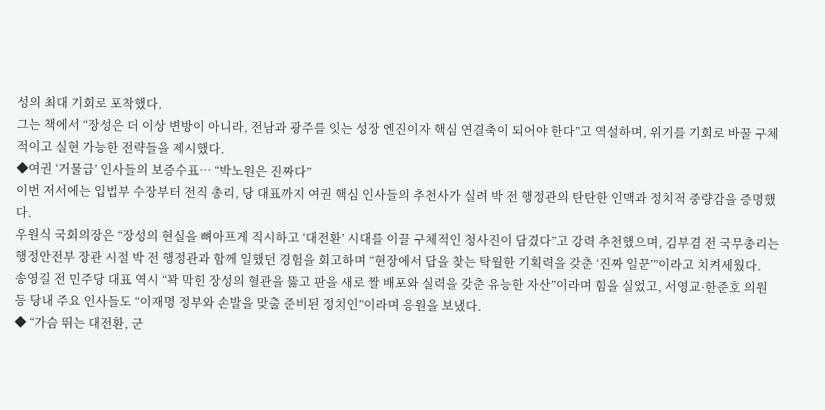성의 최대 기회로 포착했다.
그는 책에서 “장성은 더 이상 변방이 아니라, 전남과 광주를 잇는 성장 엔진이자 핵심 연결축이 되어야 한다”고 역설하며, 위기를 기회로 바꿀 구체적이고 실현 가능한 전략들을 제시했다.
◆여권 ‘거물급’ 인사들의 보증수표… “박노원은 진짜다”
이번 저서에는 입법부 수장부터 전직 총리, 당 대표까지 여권 핵심 인사들의 추천사가 실려 박 전 행정관의 탄탄한 인맥과 정치적 중량감을 증명했다.
우원식 국회의장은 “장성의 현실을 뼈아프게 직시하고 ‘대전환’ 시대를 이끌 구체적인 청사진이 담겼다”고 강력 추천했으며, 김부겸 전 국무총리는 행정안전부 장관 시절 박 전 행정관과 함께 일했던 경험을 회고하며 “현장에서 답을 찾는 탁월한 기획력을 갖춘 ‘진짜 일꾼’”이라고 치켜세웠다.
송영길 전 민주당 대표 역시 “꽉 막힌 장성의 혈관을 뚫고 판을 새로 짤 배포와 실력을 갖춘 유능한 자산”이라며 힘을 실었고, 서영교·한준호 의원 등 당내 주요 인사들도 “이재명 정부와 손발을 맞출 준비된 정치인”이라며 응원을 보냈다.
◆ “가슴 뛰는 대전환, 군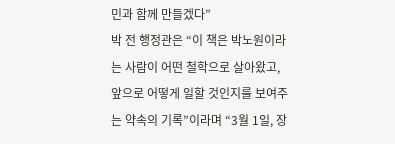민과 함께 만들겠다”
박 전 행정관은 “이 책은 박노원이라는 사람이 어떤 철학으로 살아왔고, 앞으로 어떻게 일할 것인지를 보여주는 약속의 기록”이라며 “3월 1일, 장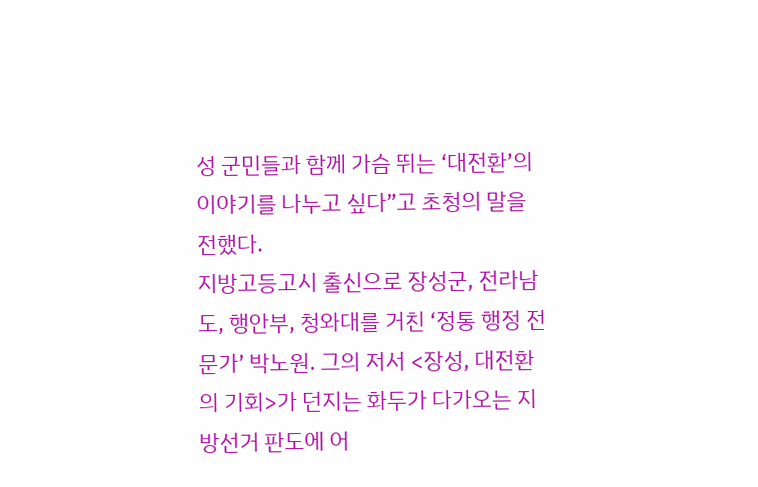성 군민들과 함께 가슴 뛰는 ‘대전환’의 이야기를 나누고 싶다”고 초청의 말을 전했다.
지방고등고시 출신으로 장성군, 전라남도, 행안부, 청와대를 거친 ‘정통 행정 전문가’ 박노원. 그의 저서 <장성, 대전환의 기회>가 던지는 화두가 다가오는 지방선거 판도에 어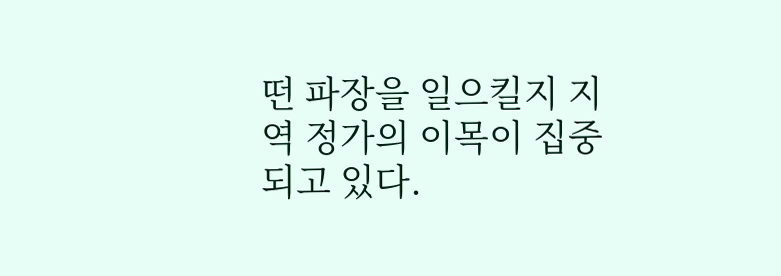떤 파장을 일으킬지 지역 정가의 이목이 집중되고 있다.